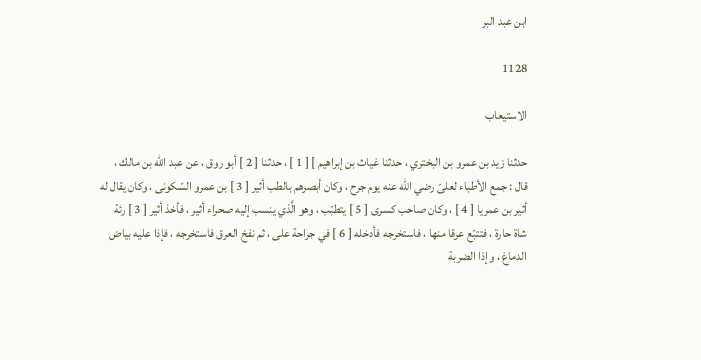ابن عبد البر

1128

الاستيعاب

حدثنا زيد بن عمرو بن البختري ، حدثنا غياث بن إبراهيم ] [ 1 ] ، حدثنا [ 2 ] أبو روق ، عن عبد الله بن مالك ، قال : جمع الأطباء لعلىّ رضي الله عنه يوم جرح ، وكان أبصرهم بالطب أثير [ 3 ] بن عمرو السّكونى ، وكان يقال له أثير بن عمريا [ 4 ] ، وكان صاحب كسرى [ 5 ] يتطبّب ، وهو الَّذي ينسب إليه صحراء أثير ، فأخذ أثير [ 3 ] رئة شاة حارة ، فتتبّع عرقا منها ، فاستخرجه فأدخله [ 6 ] في جراحة على ، ثم نفخ العرق فاستخرجه ، فإذا عليه بياض الدماغ ، وإذا الضربة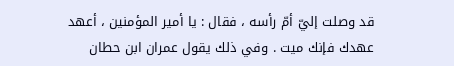قد وصلت إليّ أمّ رأسه ، فقال : يا أمير المؤمنين ، أعهد عهدك فإنك ميت . وفي ذلك يقول عمران ابن حطان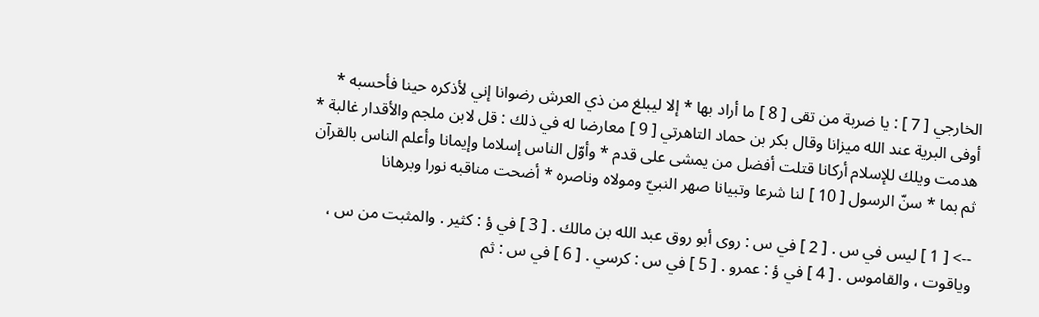الخارجي [ 7 ] : يا ضربة من تقى [ 8 ] ما أراد بها * إلا ليبلغ من ذي العرش رضوانا إني لأذكره حينا فأحسبه * أوفى البرية عند الله ميزانا وقال بكر بن حماد التاهرتي [ 9 ] معارضا له في ذلك : قل لابن ملجم والأقدار غالبة * هدمت ويلك للإسلام أركانا قتلت أفضل من يمشى على قدم * وأوّل الناس إسلاما وإيمانا وأعلم الناس بالقرآن ثم بما * سنّ الرسول [ 10 ] لنا شرعا وتبيانا صهر النبيّ ومولاه وناصره * أضحت مناقبه نورا وبرهانا

--> [ 1 ] ليس في س . [ 2 ] في س : روى أبو روق عبد الله بن مالك . [ 3 ] في ؤ : كثير . والمثبت من س ، وياقوت ، والقاموس . [ 4 ] في ؤ : عمرو . [ 5 ] في س : كرسي . [ 6 ] في س : ثم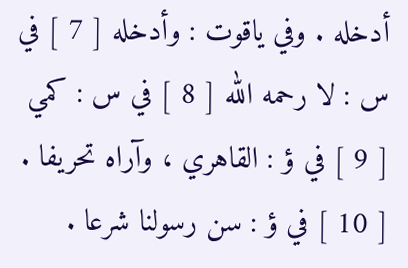أدخله . وفي ياقوت : وأدخله [ 7 ] في س : لا رحمه الله [ 8 ] في س : كمي [ 9 ] في ؤ : القاهري ، وآراه تحريفا . [ 10 ] في ؤ : سن رسولنا شرعا .